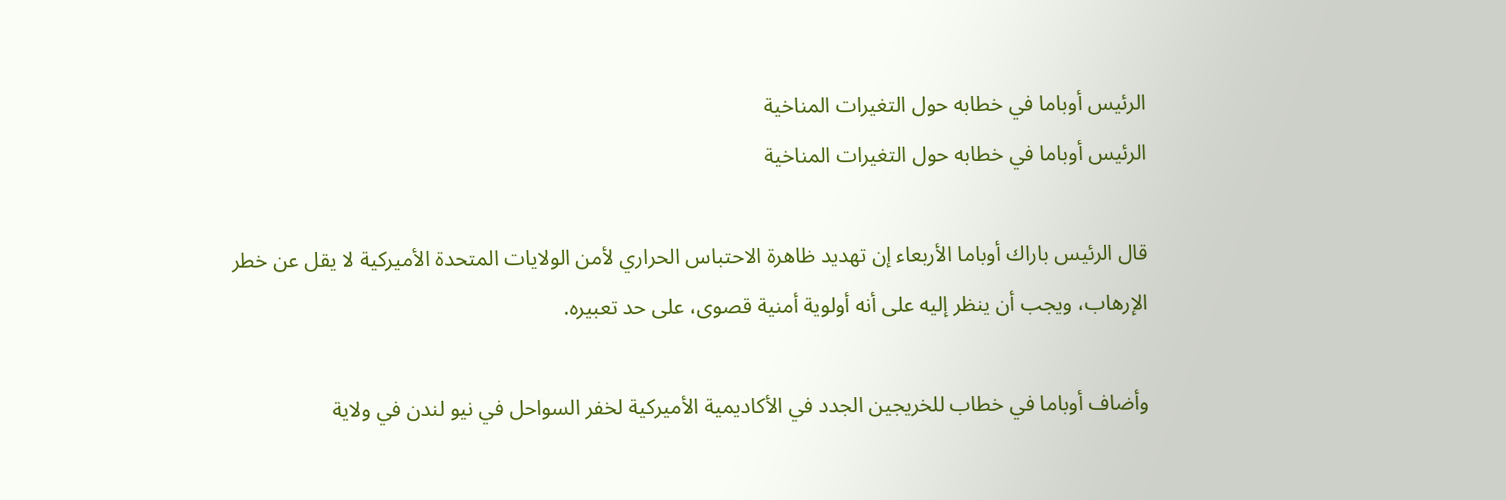الرئيس أوباما في خطابه حول التغيرات المناخية
الرئيس أوباما في خطابه حول التغيرات المناخية

قال الرئيس باراك أوباما الأربعاء إن تهديد ظاهرة الاحتباس الحراري لأمن الولايات المتحدة الأميركية لا يقل عن خطر الإرهاب، ويجب أن ينظر إليه على أنه أولوية أمنية قصوى، على حد تعبيره.

وأضاف أوباما في خطاب للخريجين الجدد في الأكاديمية الأميركية لخفر السواحل في نيو لندن في ولاية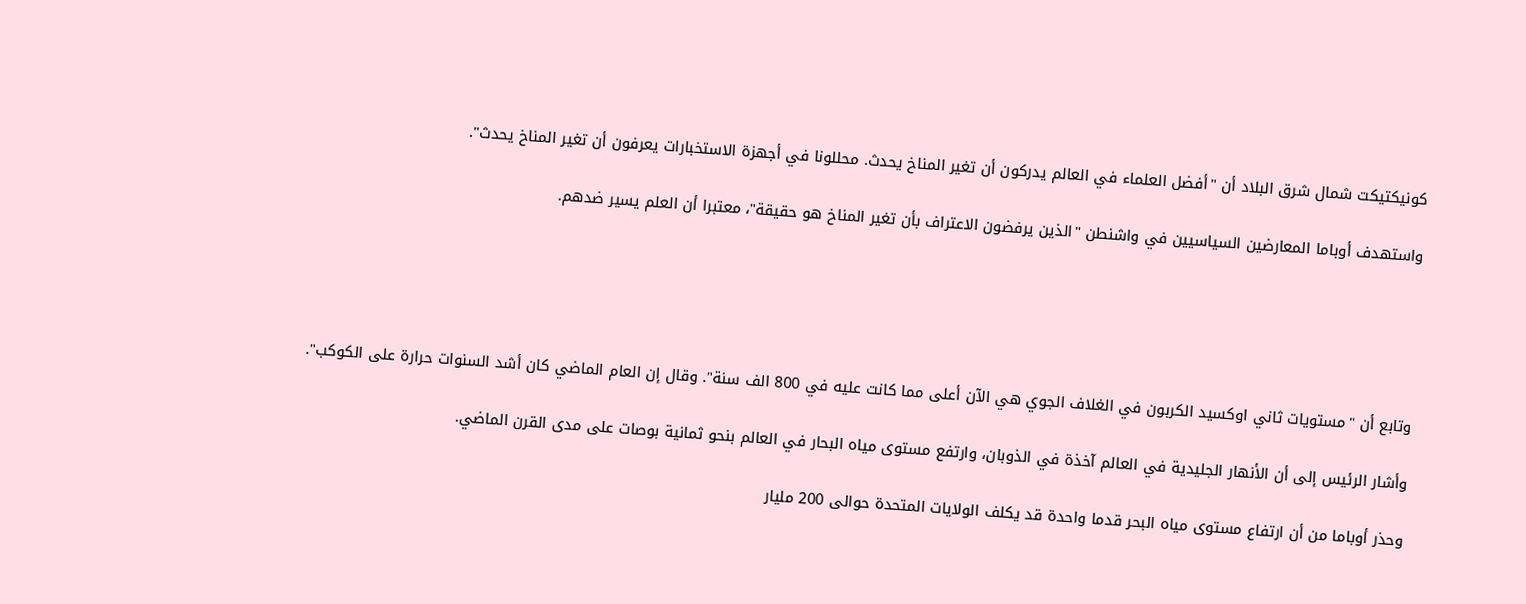كونيكتيكت شمال شرق البلاد أن "أفضل العلماء في العالم يدركون أن تغير المناخ يحدث. محللونا في أجهزة الاستخبارات يعرفون أن تغير المناخ يحدث".

واستهدف أوباما المعارضين السياسيين في واشنطن "الذين يرفضون الاعتراف بأن تغير المناخ هو حقيقة"، معتبرا أن العلم يسير ضدهم.





وتابع أن "مستويات ثاني اوكسيد الكربون في الغلاف الجوي هي الآن أعلى مما كانت عليه في 800 الف سنة". وقال إن العام الماضي كان أشد السنوات حرارة على الكوكب".

وأشار الرئيس إلى أن الأنهار الجليدية في العالم آخذة في الذوبان، وارتفع مستوى مياه البحار في العالم بنحو ثمانية بوصات على مدى القرن الماضي.

وحذر أوباما من أن ارتفاع مستوى مياه البحر قدما واحدة قد يكلف الولايات المتحدة حوالى 200 مليار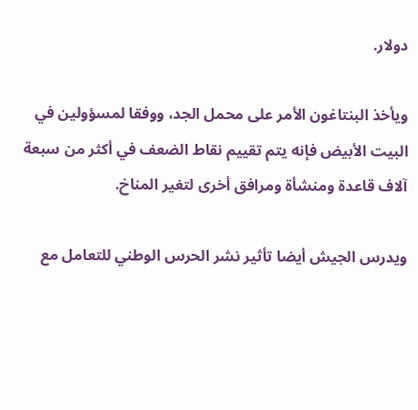دولار.

ويأخذ البنتاغون الأمر على محمل الجد، ووفقا لمسؤولين في البيت الأبيض فإنه يتم تقييم نقاط الضعف في أكثر من سبعة آلاف قاعدة ومنشأة ومرافق أخرى لتغير المناخ.

ويدرس الجيش أيضا تأثير نشر الحرس الوطني للتعامل مع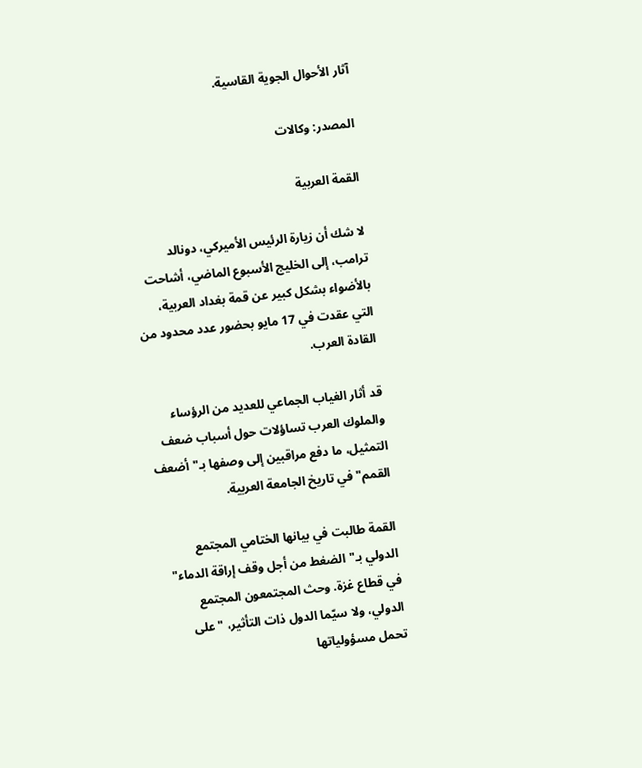آثار الأحوال الجوية القاسية.

المصدر: وكالات

القمة العربية

لا شك أن زيارة الرئيس الأميركي، دونالد ترامب، إلى الخليج الأسبوع الماضي، أشاحت بالأضواء بشكل كبير عن قمة بغداد العربية، التي عقدت في 17 مايو بحضور عدد محدود من القادة العرب.

قد أثار الغياب الجماعي للعديد من الرؤساء والملوك العرب تساؤلات حول أسباب ضعف التمثيل، ما دفع مراقبين إلى وصفها بـ"أضعف القمم" في تاريخ الجامعة العربية.

القمة طالبت في بيانها الختامي المجتمع الدولي بـ"الضغط من أجل وقف إراقة الدماء" في قطاع غزة. وحث المجتمعون المجتمع الدولي، ولا سيّما الدول ذات التأثير، "على تحمل مسؤولياتها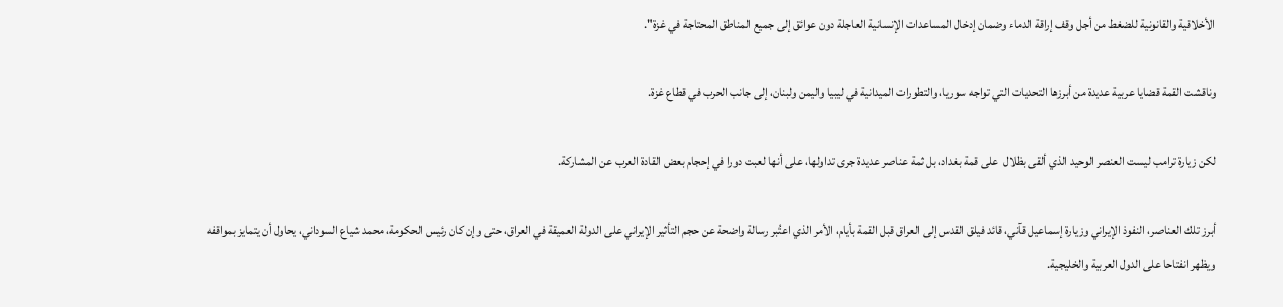الأخلاقية والقانونية للضغط من أجل وقف إراقة الدماء وضمان إدخال المساعدات الإنسانية العاجلة دون عوائق إلى جميع المناطق المحتاجة في غزة".

وناقشت القمة قضايا عربية عديدة من أبرزها التحديات التي تواجه سوريا، والتطورات الميدانية في ليبيا واليمن ولبنان، إلى جانب الحرب في قطاع غزة.

لكن زيارة ترامب ليست العنصر الوحيد الذي ألقى بظلال  على قمة بغداد، بل ثمة عناصر عديدة جرى تداولها، على أنها لعبت دورا في إحجام بعض القادة العرب عن المشاركة.

أبرز تلك العناصر، النفوذ الإيراني وزيارة إسماعيل قآني، قائد فيلق القدس إلى العراق قبل القمة بأيام، الأمر الذي اعتُبر رسالة واضحة عن حجم التأثير الإيراني على الدولة العميقة في العراق، حتى وإن كان رئيس الحكومة، محمد شياع السوداني، يحاول أن يتمايز بمواقفه ويظهر انفتاحا على الدول العربية والخليجية.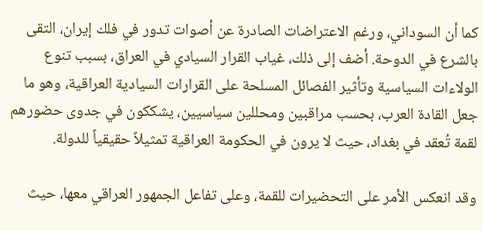كما أن السوداني، ورغم الاعتراضات الصادرة عن أصوات تدور في فلك إيران، التقى بالشرع في الدوحة. أضف إلى ذلك، غياب القرار السيادي في العراق، بسبب تنوع الولاءات السياسية وتأثير الفصائل المسلحة على القرارات السيادية العراقية، وهو ما جعل القادة العرب، بحسب مراقبين ومحللين سياسيين، يشككون في جدوى حضورهم لقمة تُعقد في بغداد، حيث لا يرون في الحكومة العراقية تمثيلاً حقيقياً للدولة.

وقد انعكس الأمر على التحضيرات للقمة، وعلى تفاعل الجمهور العراقي معها، حيث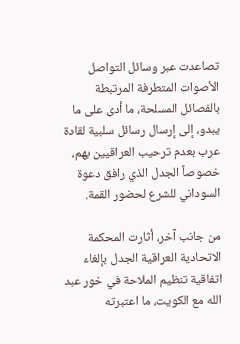تصاعدت عبر وسائل التواصل الأصوات المتطرفة المرتبطة بالفصائل المسلحة، ما أدى على ما يبدو، إلى إرسال رسائل سلبية لقادة عرب بعدم ترحيب العراقيين بهم، خصوصاً الجدل الذي رافق دعوة السوداني للشرع لحضور القمة.

من جانب آخر، أثارت المحكمة الاتحادية العراقية الجدل بإلغاء اتفاقية تنظيم الملاحة في خور عبد الله مع الكويت، ما اعتبرته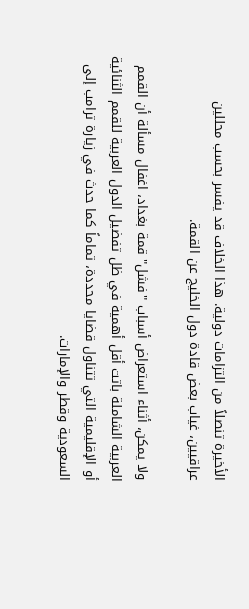الأخيرة تنصلاً من التزامات دولية. هذا الخلاف قد يفسر بحسب محللين عراقيين، غياب بعض قادة دول الخليج عن القمة.

ولا يمكن، أثناء استعراض أسباب "فشل" قمة بغداد، اغفال مسألة أن القمم العربية الشاملة باتت أقل أهمية في ظل تفضيل الدول العربية للقمم الثنائية أو الإقليمية التي تتناول قضايا محددة، تماماً كما حدث في زيارة ترامب إلى السعودية وقطر والإمارات.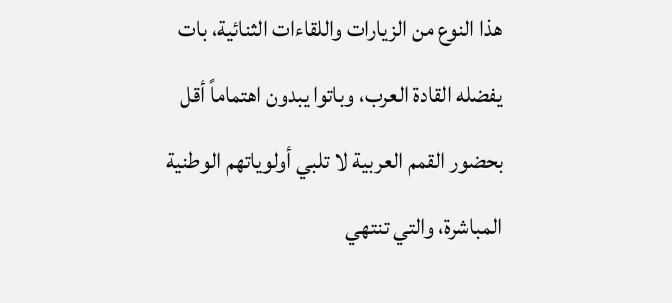هذا النوع من الزيارات واللقاءات الثنائية، بات يفضله القادة العرب، وباتوا يبدون اهتماماً أقل بحضور القمم العربية لا تلبي أولوياتهم الوطنية المباشرة، والتي تنتهي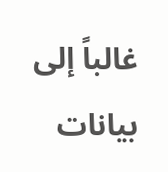غالباً إلى بيانات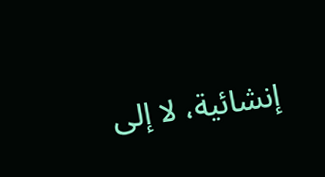إنشائية، لا إلى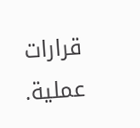قرارات عملية.